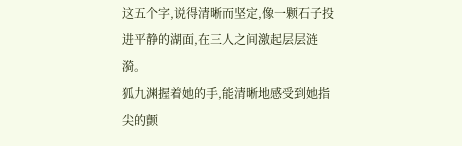这五个字,说得清晰而坚定,像一颗石子投进平静的湖面,在三人之间激起层层涟漪。
狐九渊握着她的手,能清晰地感受到她指尖的颤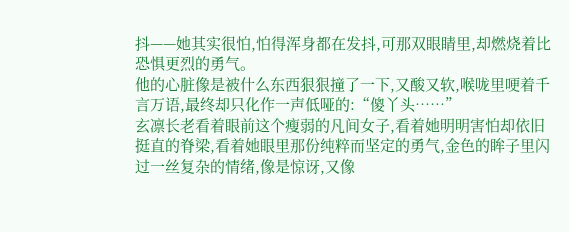抖——她其实很怕,怕得浑身都在发抖,可那双眼睛里,却燃烧着比恐惧更烈的勇气。
他的心脏像是被什么东西狠狠撞了一下,又酸又软,喉咙里哽着千言万语,最终却只化作一声低哑的:“傻丫头……”
玄凛长老看着眼前这个瘦弱的凡间女子,看着她明明害怕却依旧挺直的脊梁,看着她眼里那份纯粹而坚定的勇气,金色的眸子里闪过一丝复杂的情绪,像是惊讶,又像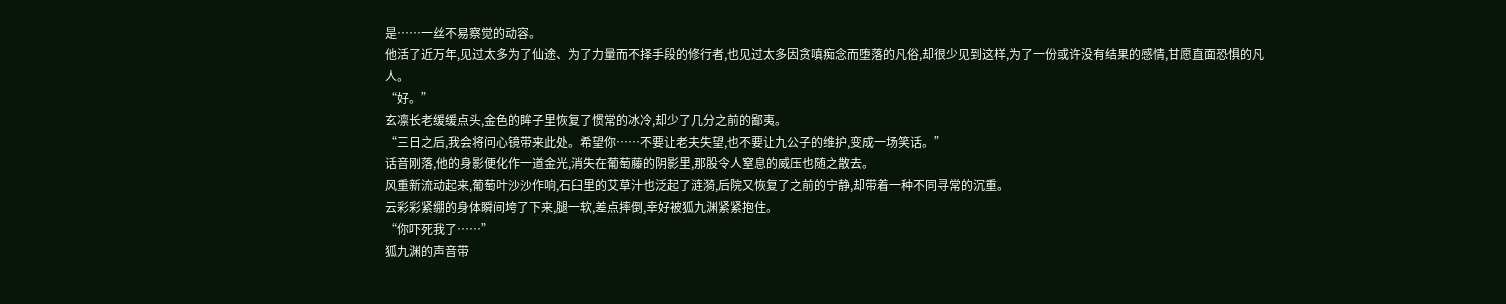是……一丝不易察觉的动容。
他活了近万年,见过太多为了仙途、为了力量而不择手段的修行者,也见过太多因贪嗔痴念而堕落的凡俗,却很少见到这样,为了一份或许没有结果的感情,甘愿直面恐惧的凡人。
“好。”
玄凛长老缓缓点头,金色的眸子里恢复了惯常的冰冷,却少了几分之前的鄙夷。
“三日之后,我会将问心镜带来此处。希望你……不要让老夫失望,也不要让九公子的维护,变成一场笑话。”
话音刚落,他的身影便化作一道金光,消失在葡萄藤的阴影里,那股令人窒息的威压也随之散去。
风重新流动起来,葡萄叶沙沙作响,石臼里的艾草汁也泛起了涟漪,后院又恢复了之前的宁静,却带着一种不同寻常的沉重。
云彩彩紧绷的身体瞬间垮了下来,腿一软,差点摔倒,幸好被狐九渊紧紧抱住。
“你吓死我了……”
狐九渊的声音带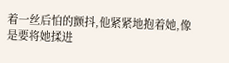着一丝后怕的颤抖,他紧紧地抱着她,像是要将她揉进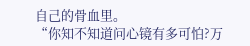自己的骨血里。
“你知不知道问心镜有多可怕?万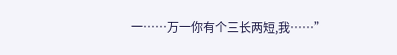一……万一你有个三长两短,我……”